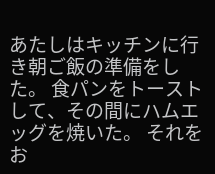あたしはキッチンに行き朝ご飯の準備をした。 食パンをトーストして、その間にハムエッグを焼いた。 それをお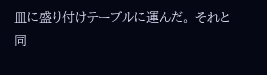皿に盛り付けテーブルに運んだ。 それと同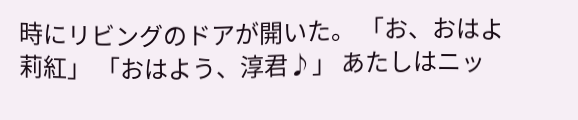時にリビングのドアが開いた。 「お、おはよ莉紅」 「おはよう、淳君♪」 あたしはニッ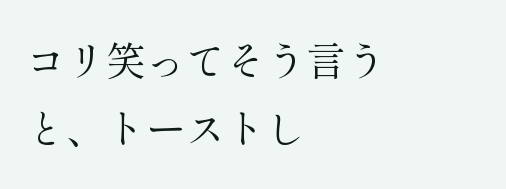コリ笑ってそう言うと、トーストし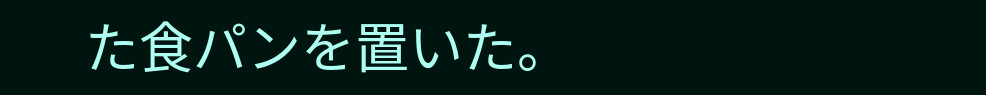た食パンを置いた。